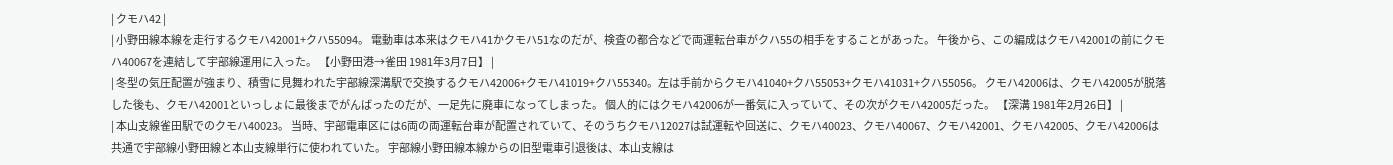| クモハ42 |
| 小野田線本線を走行するクモハ42001+クハ55094。 電動車は本来はクモハ41かクモハ51なのだが、検査の都合などで両運転台車がクハ55の相手をすることがあった。 午後から、この編成はクモハ42001の前にクモハ40067を連結して宇部線運用に入った。 【小野田港→雀田 1981年3月7日】 |
| 冬型の気圧配置が強まり、積雪に見舞われた宇部線深溝駅で交換するクモハ42006+クモハ41019+クハ55340。左は手前からクモハ41040+クハ55053+クモハ41031+クハ55056。 クモハ42006は、クモハ42005が脱落した後も、クモハ42001といっしょに最後までがんばったのだが、一足先に廃車になってしまった。 個人的にはクモハ42006が一番気に入っていて、その次がクモハ42005だった。 【深溝 1981年2月26日】 |
| 本山支線雀田駅でのクモハ40023。 当時、宇部電車区には6両の両運転台車が配置されていて、そのうちクモハ12027は試運転や回送に、クモハ40023、クモハ40067、クモハ42001、クモハ42005、クモハ42006は共通で宇部線小野田線と本山支線単行に使われていた。 宇部線小野田線本線からの旧型電車引退後は、本山支線は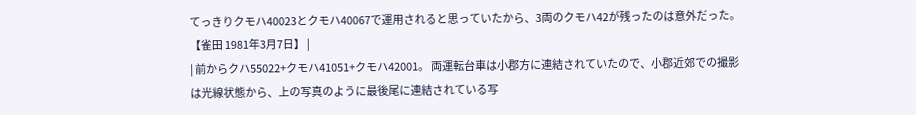てっきりクモハ40023とクモハ40067で運用されると思っていたから、3両のクモハ42が残ったのは意外だった。 【雀田 1981年3月7日】 |
| 前からクハ55022+クモハ41051+クモハ42001。 両運転台車は小郡方に連結されていたので、小郡近郊での撮影は光線状態から、上の写真のように最後尾に連結されている写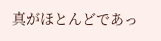真がほとんどであっ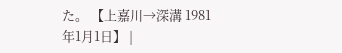た。 【上嘉川→深溝 1981年1月1日】 |